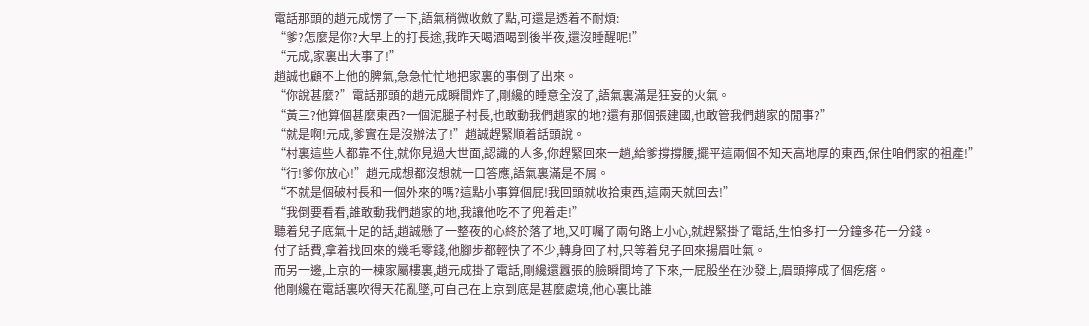電話那頭的趙元成愣了一下,語氣稍微收斂了點,可還是透着不耐煩:
“爹?怎麼是你?大早上的打長途,我昨天喝酒喝到後半夜,還沒睡醒呢!”
“元成,家裏出大事了!”
趙誠也顧不上他的脾氣,急急忙忙地把家裏的事倒了出來。
“你說甚麼?”電話那頭的趙元成瞬間炸了,剛纔的睡意全沒了,語氣裏滿是狂妄的火氣。
“黃三?他算個甚麼東西?一個泥腿子村長,也敢動我們趙家的地?還有那個張建國,也敢管我們趙家的閒事?”
“就是啊!元成,爹實在是沒辦法了!”趙誠趕緊順着話頭說。
“村裏這些人都靠不住,就你見過大世面,認識的人多,你趕緊回來一趟,給爹撐撐腰,擺平這兩個不知天高地厚的東西,保住咱們家的祖產!”
“行!爹你放心!”趙元成想都沒想就一口答應,語氣裏滿是不屑。
“不就是個破村長和一個外來的嗎?這點小事算個屁!我回頭就收拾東西,這兩天就回去!”
“我倒要看看,誰敢動我們趙家的地,我讓他吃不了兜着走!”
聽着兒子底氣十足的話,趙誠懸了一整夜的心終於落了地,又叮囑了兩句路上小心,就趕緊掛了電話,生怕多打一分鐘多花一分錢。
付了話費,拿着找回來的幾毛零錢,他腳步都輕快了不少,轉身回了村,只等着兒子回來揚眉吐氣。
而另一邊,上京的一棟家屬樓裏,趙元成掛了電話,剛纔還囂張的臉瞬間垮了下來,一屁股坐在沙發上,眉頭擰成了個疙瘩。
他剛纔在電話裏吹得天花亂墜,可自己在上京到底是甚麼處境,他心裏比誰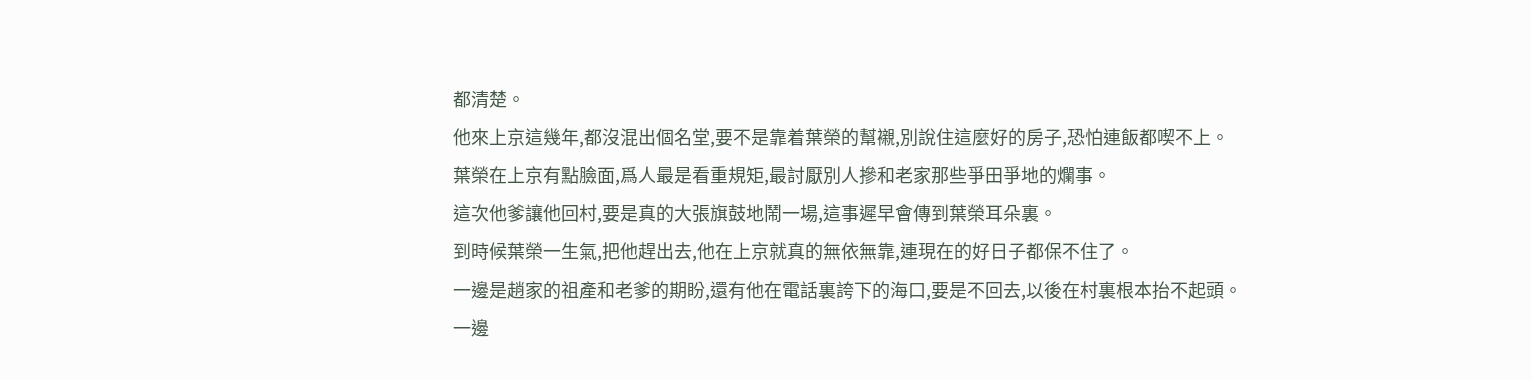都清楚。
他來上京這幾年,都沒混出個名堂,要不是靠着葉榮的幫襯,別說住這麼好的房子,恐怕連飯都喫不上。
葉榮在上京有點臉面,爲人最是看重規矩,最討厭別人摻和老家那些爭田爭地的爛事。
這次他爹讓他回村,要是真的大張旗鼓地鬧一場,這事遲早會傳到葉榮耳朵裏。
到時候葉榮一生氣,把他趕出去,他在上京就真的無依無靠,連現在的好日子都保不住了。
一邊是趙家的祖產和老爹的期盼,還有他在電話裏誇下的海口,要是不回去,以後在村裏根本抬不起頭。
一邊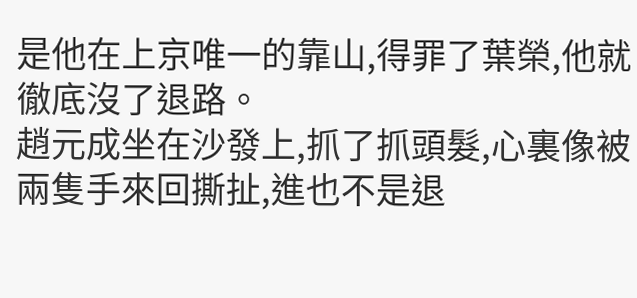是他在上京唯一的靠山,得罪了葉榮,他就徹底沒了退路。
趙元成坐在沙發上,抓了抓頭髮,心裏像被兩隻手來回撕扯,進也不是退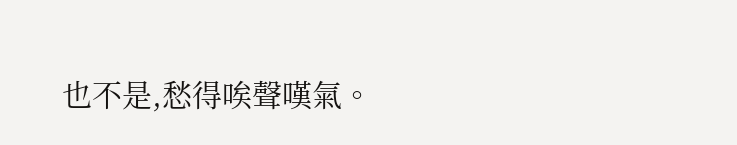也不是,愁得唉聲嘆氣。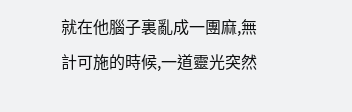就在他腦子裏亂成一團麻,無計可施的時候,一道靈光突然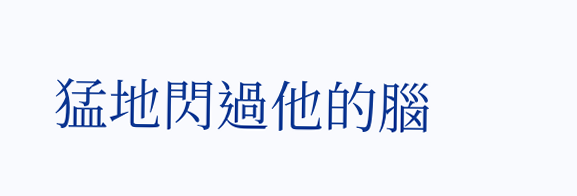猛地閃過他的腦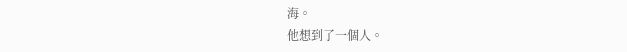海。
他想到了一個人。